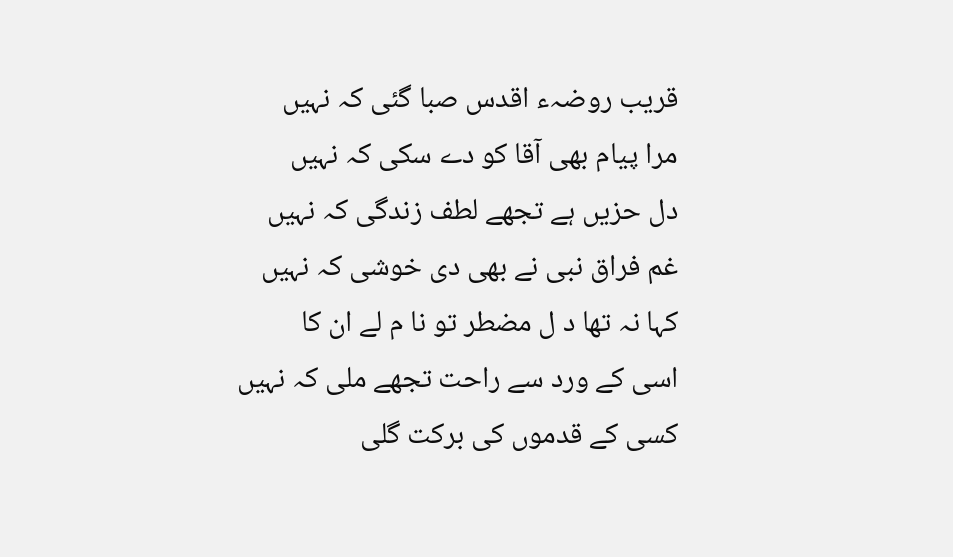قریب روضہء اقدس صبا گئی کہ نہیں
مرا پیام بھی آقا کو دے سکی کہ نہیں
دل حزیں ہے تجھے لطف زندگی کہ نہیں
غم فراق نبی نے بھی دی خوشی کہ نہیں
کہا نہ تھا د ل مضطر تو نا م لے ان کا
اسی کے ورد سے راحت تجھے ملی کہ نہیں
کسی کے قدموں کی برکت گلی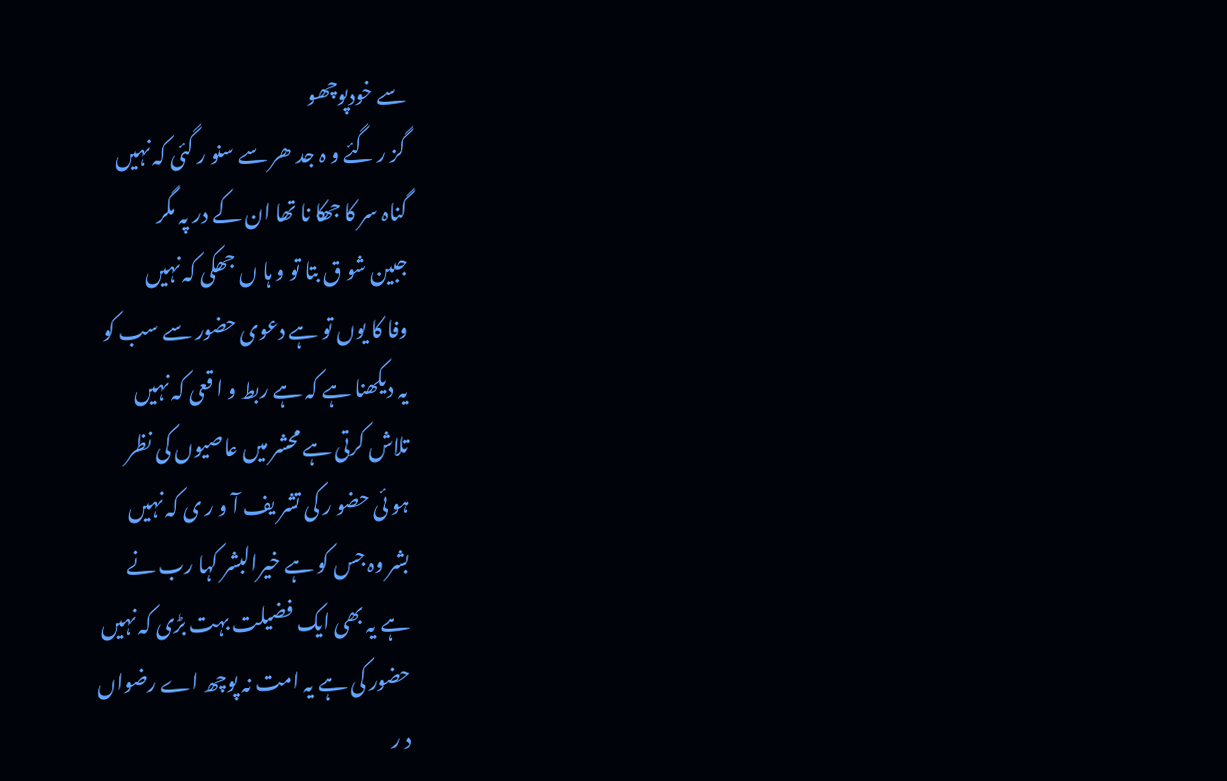سے خودپوچھو
گز ر گئے و ہ جد ھر سے سنو ر گئی کہ نہیں
گناہ سر کا جھکا نا تھا ان کے در پہ مگر
جبین شو ق بتا تو و ہا ں جھکی کہ نہیں
وفا کا یوں تو ہے دعوی حضور سے سب کو
یہ دیکھنا ہے کہ ہے ربط و ا قعی کہ نہیں
تلاش کرتی ہے محشر میں عاصیوں کی نظر
ہو ئی حضو ر کی تشر یف آ و ر ی کہ نہیں
بشر وہ جس کو ہے خیرالبشر کہا رب نے
ہے یہ بھی ایک فضیلت بہت بڑی کہ نہیں
حضور کی ہے یہ امت نہ پوچھ اے رضواں
د ر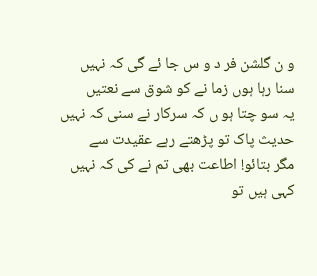و ن گلشن فر د و س جا ئے گی کہ نہیں
سنا رہا ہوں زما نے کو شوق سے نعتیں
یہ سو چتا ہو ں کہ سرکار نے سنی کہ نہیں
حدیث پاک تو پڑھتے رہے عقیدت سے
مگر بتائو! اطاعت بھی تم نے کی کہ نہیں
کہی ہیں تو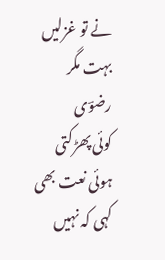نے تو غزلیں بہت مگر رضوؔی
کوئی پھڑکتی ہوئی نعت بھی کہی کہ نہیں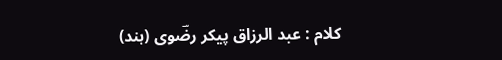کلام : عبد الرزاق پیکر رضؔوی (ہند)